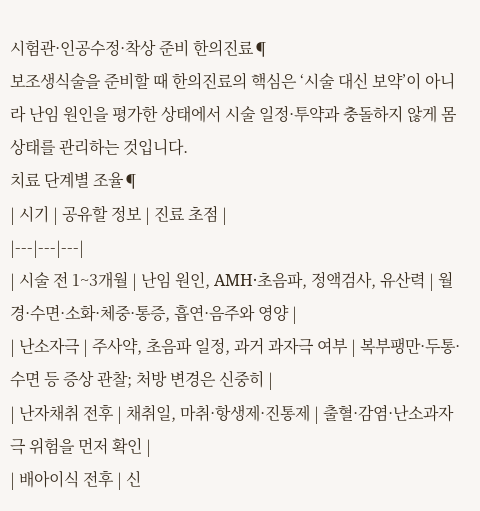시험관·인공수정·착상 준비 한의진료¶
보조생식술을 준비할 때 한의진료의 핵심은 ‘시술 대신 보약’이 아니라 난임 원인을 평가한 상태에서 시술 일정·투약과 충돌하지 않게 몸 상태를 관리하는 것입니다.
치료 단계별 조율¶
| 시기 | 공유할 정보 | 진료 초점 |
|---|---|---|
| 시술 전 1~3개월 | 난임 원인, AMH·초음파, 정액검사, 유산력 | 월경·수면·소화·체중·통증, 흡연·음주와 영양 |
| 난소자극 | 주사약, 초음파 일정, 과거 과자극 여부 | 복부팽만·두통·수면 등 증상 관찰; 처방 변경은 신중히 |
| 난자채취 전후 | 채취일, 마취·항생제·진통제 | 출혈·감염·난소과자극 위험을 먼저 확인 |
| 배아이식 전후 | 신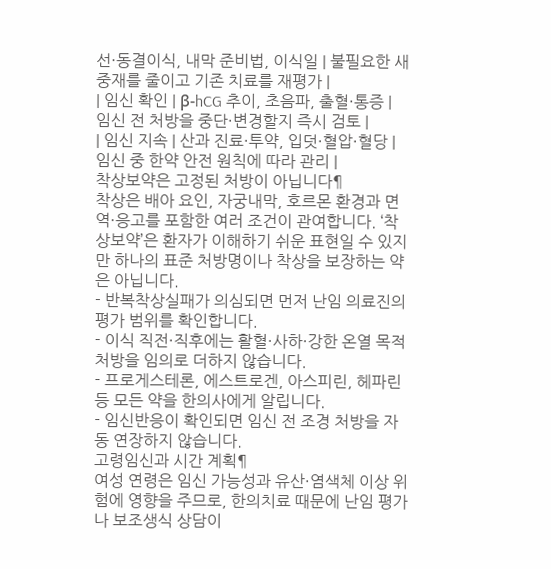선·동결이식, 내막 준비법, 이식일 | 불필요한 새 중재를 줄이고 기존 치료를 재평가 |
| 임신 확인 | β-hCG 추이, 초음파, 출혈·통증 | 임신 전 처방을 중단·변경할지 즉시 검토 |
| 임신 지속 | 산과 진료·투약, 입덧·혈압·혈당 | 임신 중 한약 안전 원칙에 따라 관리 |
착상보약은 고정된 처방이 아닙니다¶
착상은 배아 요인, 자궁내막, 호르몬 환경과 면역·응고를 포함한 여러 조건이 관여합니다. ‘착상보약’은 환자가 이해하기 쉬운 표현일 수 있지만 하나의 표준 처방명이나 착상을 보장하는 약은 아닙니다.
- 반복착상실패가 의심되면 먼저 난임 의료진의 평가 범위를 확인합니다.
- 이식 직전·직후에는 활혈·사하·강한 온열 목적 처방을 임의로 더하지 않습니다.
- 프로게스테론, 에스트로겐, 아스피린, 헤파린 등 모든 약을 한의사에게 알립니다.
- 임신반응이 확인되면 임신 전 조경 처방을 자동 연장하지 않습니다.
고령임신과 시간 계획¶
여성 연령은 임신 가능성과 유산·염색체 이상 위험에 영향을 주므로, 한의치료 때문에 난임 평가나 보조생식 상담이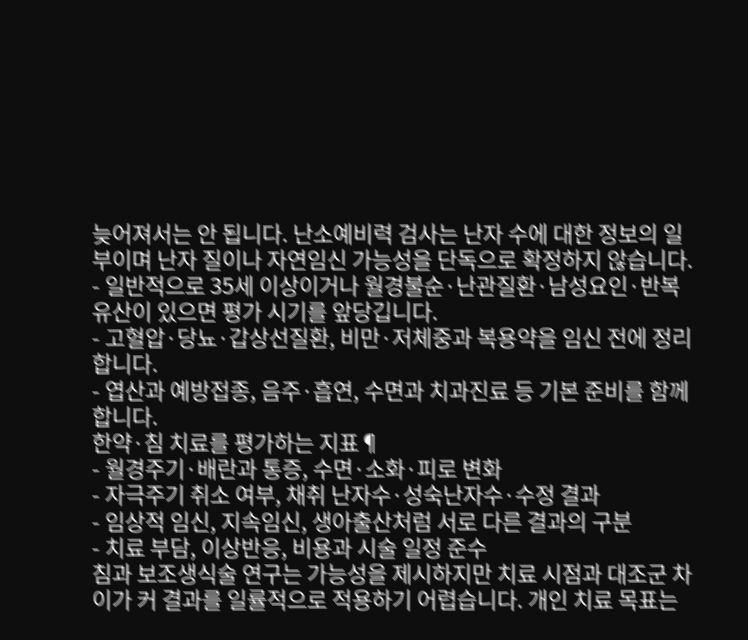늦어져서는 안 됩니다. 난소예비력 검사는 난자 수에 대한 정보의 일부이며 난자 질이나 자연임신 가능성을 단독으로 확정하지 않습니다.
- 일반적으로 35세 이상이거나 월경불순·난관질환·남성요인·반복유산이 있으면 평가 시기를 앞당깁니다.
- 고혈압·당뇨·갑상선질환, 비만·저체중과 복용약을 임신 전에 정리합니다.
- 엽산과 예방접종, 음주·흡연, 수면과 치과진료 등 기본 준비를 함께 합니다.
한약·침 치료를 평가하는 지표¶
- 월경주기·배란과 통증, 수면·소화·피로 변화
- 자극주기 취소 여부, 채취 난자수·성숙난자수·수정 결과
- 임상적 임신, 지속임신, 생아출산처럼 서로 다른 결과의 구분
- 치료 부담, 이상반응, 비용과 시술 일정 준수
침과 보조생식술 연구는 가능성을 제시하지만 치료 시점과 대조군 차이가 커 결과를 일률적으로 적용하기 어렵습니다. 개인 치료 목표는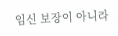임신 보장이 아니라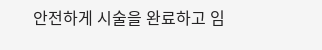안전하게 시술을 완료하고 임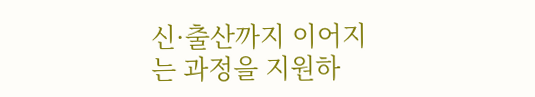신·출산까지 이어지는 과정을 지원하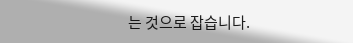는 것으로 잡습니다.